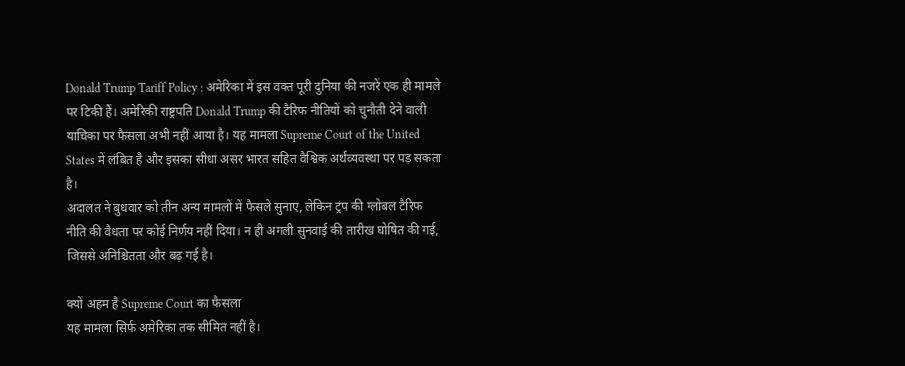Donald Trump Tariff Policy : अमेरिका में इस वक्त पूरी दुनिया की नजरें एक ही मामले पर टिकी हैं। अमेरिकी राष्ट्रपति Donald Trump की टैरिफ नीतियों को चुनौती देने वाली याचिका पर फैसला अभी नहीं आया है। यह मामला Supreme Court of the United States में लंबित है और इसका सीधा असर भारत सहित वैश्विक अर्थव्यवस्था पर पड़ सकता है।
अदालत ने बुधवार को तीन अन्य मामलों में फैसले सुनाए, लेकिन ट्रंप की ग्लोबल टैरिफ नीति की वैधता पर कोई निर्णय नहीं दिया। न ही अगली सुनवाई की तारीख घोषित की गई, जिससे अनिश्चितता और बढ़ गई है।

क्यों अहम है Supreme Court का फैसला
यह मामला सिर्फ अमेरिका तक सीमित नहीं है।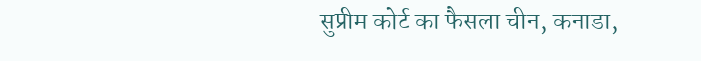सुप्रीम कोर्ट का फैसला चीन, कनाडा,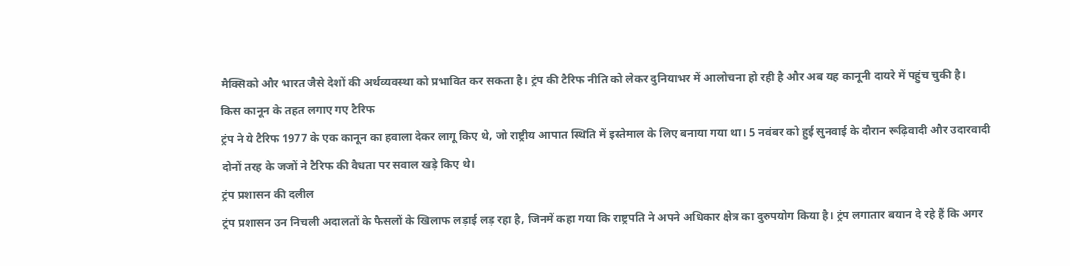मैक्सिको और भारत जैसे देशों की अर्थव्यवस्था को प्रभावित कर सकता है। ट्रंप की टैरिफ नीति को लेकर दुनियाभर में आलोचना हो रही है और अब यह कानूनी दायरे में पहुंच चुकी है।
किस कानून के तहत लगाए गए टैरिफ
ट्रंप ने ये टैरिफ 1977 के एक कानून का हवाला देकर लागू किए थे, जो राष्ट्रीय आपात स्थिति में इस्तेमाल के लिए बनाया गया था। 5 नवंबर को हुई सुनवाई के दौरान रूढ़िवादी और उदारवादी दोनों तरह के जजों ने टैरिफ की वैधता पर सवाल खड़े किए थे।
ट्रंप प्रशासन की दलील
ट्रंप प्रशासन उन निचली अदालतों के फैसलों के खिलाफ लड़ाई लड़ रहा है, जिनमें कहा गया कि राष्ट्रपति ने अपने अधिकार क्षेत्र का दुरुपयोग किया है। ट्रंप लगातार बयान दे रहे हैं कि अगर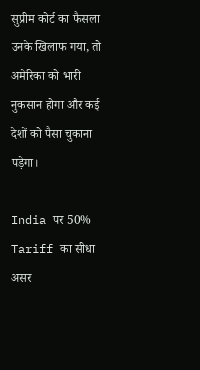सुप्रीम कोर्ट का फैसला उनके खिलाफ गया, तो अमेरिका को भारी नुकसान होगा और कई देशों को पैसा चुकाना पड़ेगा।

India पर 50% Tariff का सीधा असर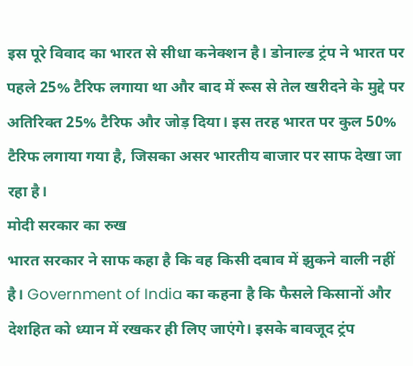इस पूरे विवाद का भारत से सीधा कनेक्शन है। डोनाल्ड ट्रंप ने भारत पर पहले 25% टैरिफ लगाया था और बाद में रूस से तेल खरीदने के मुद्दे पर अतिरिक्त 25% टैरिफ और जोड़ दिया। इस तरह भारत पर कुल 50% टैरिफ लगाया गया है, जिसका असर भारतीय बाजार पर साफ देखा जा रहा है।
मोदी सरकार का रुख
भारत सरकार ने साफ कहा है कि वह किसी दबाव में झुकने वाली नहीं है। Government of India का कहना है कि फैसले किसानों और देशहित को ध्यान में रखकर ही लिए जाएंगे। इसके बावजूद ट्रंप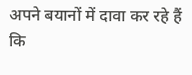अपने बयानों में दावा कर रहे हैं कि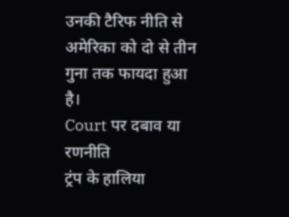उनकी टैरिफ नीति से अमेरिका को दो से तीन गुना तक फायदा हुआ है।
Court पर दबाव या रणनीति
ट्रंप के हालिया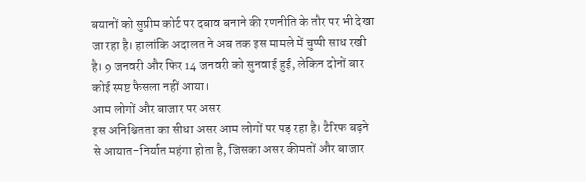बयानों को सुप्रीम कोर्ट पर दबाव बनाने की रणनीति के तौर पर भी देखा जा रहा है। हालांकि अदालत ने अब तक इस मामले में चुप्पी साध रखी है। 9 जनवरी और फिर 14 जनवरी को सुनवाई हुई, लेकिन दोनों बार कोई स्पष्ट फैसला नहीं आया।
आम लोगों और बाजार पर असर
इस अनिश्चितता का सीधा असर आम लोगों पर पड़ रहा है। टैरिफ बढ़ने से आयात-निर्यात महंगा होता है, जिसका असर कीमतों और बाजार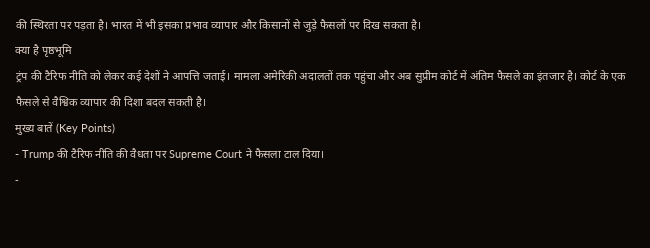की स्थिरता पर पड़ता है। भारत में भी इसका प्रभाव व्यापार और किसानों से जुड़े फैसलों पर दिख सकता है।
क्या है पृष्ठभूमि
ट्रंप की टैरिफ नीति को लेकर कई देशों ने आपत्ति जताई। मामला अमेरिकी अदालतों तक पहुंचा और अब सुप्रीम कोर्ट में अंतिम फैसले का इंतजार है। कोर्ट के एक फैसले से वैश्विक व्यापार की दिशा बदल सकती है।
मुख्य बातें (Key Points)
- Trump की टैरिफ नीति की वैधता पर Supreme Court ने फैसला टाल दिया।
-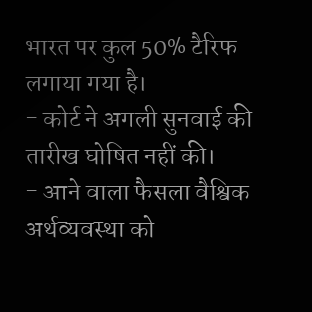भारत पर कुल 50% टैरिफ लगाया गया है।
- कोर्ट ने अगली सुनवाई की तारीख घोषित नहीं की।
- आने वाला फैसला वैश्विक अर्थव्यवस्था को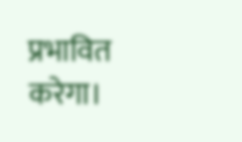प्रभावित करेगा।